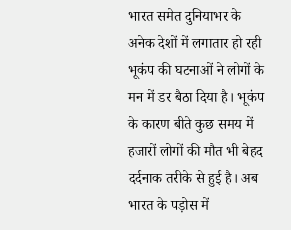भारत समेत दुनियाभर के अनेक देशों में लगातार हो रही भूकंप की घटनाओं ने लोगों के मन में डर बैठा दिया है। भूकंप के कारण बीते कुछ समय में हजारों लोगों की मौत भी बेहद दर्दनाक तरीके से हुई है। अब भारत के पड़ोस में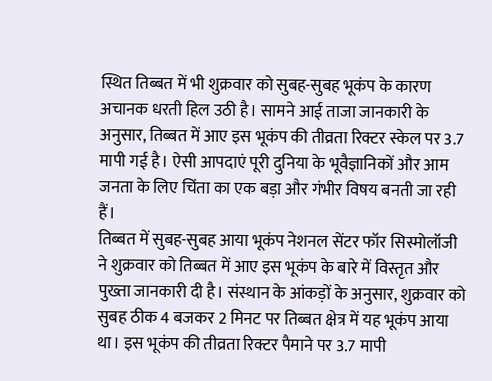स्थित तिब्बत में भी शुक्रवार को सुबह-सुबह भूकंप के कारण अचानक धरती हिल उठी है। सामने आई ताजा जानकारी के अनुसार, तिब्बत में आए इस भूकंप की तीव्रता रिक्टर स्केल पर 3.7 मापी गई है। ऐसी आपदाएं पूरी दुनिया के भूवैज्ञानिकों और आम जनता के लिए चिंता का एक बड़ा और गंभीर विषय बनती जा रही हैं।
तिब्बत में सुबह-सुबह आया भूकंप नेशनल सेंटर फॉर सिस्मोलॉजी ने शुक्रवार को तिब्बत में आए इस भूकंप के बारे में विस्तृत और पुख्ता जानकारी दी है। संस्थान के आंकड़ों के अनुसार, शुक्रवार को सुबह ठीक 4 बजकर 2 मिनट पर तिब्बत क्षेत्र में यह भूकंप आया था। इस भूकंप की तीव्रता रिक्टर पैमाने पर 3.7 मापी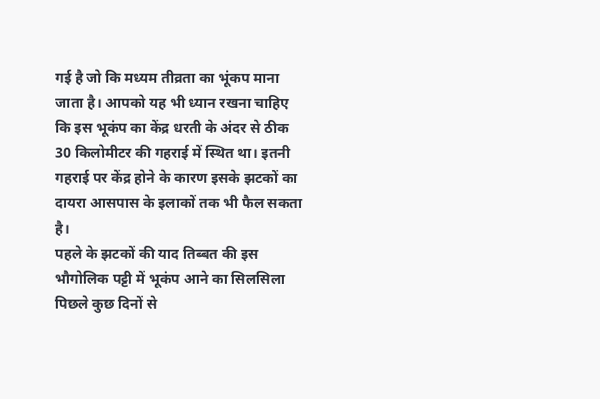गई है जो कि मध्यम तीव्रता का भूंकप माना जाता है। आपको यह भी ध्यान रखना चाहिए कि इस भूकंप का केंद्र धरती के अंदर से ठीक 30 किलोमीटर की गहराई में स्थित था। इतनी गहराई पर केंद्र होने के कारण इसके झटकों का दायरा आसपास के इलाकों तक भी फैल सकता है।
पहले के झटकों की याद तिब्बत की इस भौगोलिक पट्टी में भूकंप आने का सिलसिला पिछले कुछ दिनों से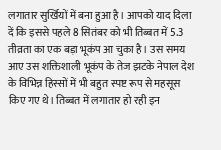लगातार सुर्खियों में बना हुआ है। आपको याद दिला दें कि इससे पहले 8 सितंबर को भी तिब्बत में 5.3 तीव्रता का एक बड़ा भूकंप आ चुका है। उस समय आए उस शक्तिशाली भूकंप के तेज झटके नेपाल देश के विभिन्न हिस्सों में भी बहुत स्पष्ट रूप से महसूस किए गए थे। तिब्बत में लगातार हो रही इन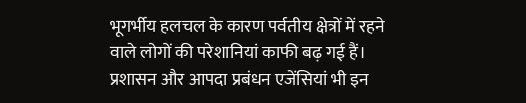भूगर्भीय हलचल के कारण पर्वतीय क्षेत्रों में रहने वाले लोगों की परेशानियां काफी बढ़ गई हैं। प्रशासन और आपदा प्रबंधन एजेंसियां भी इन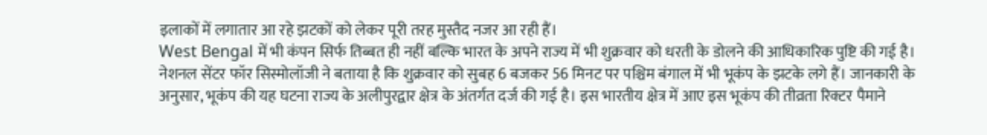इलाकों में लगातार आ रहे झटकों को लेकर पूरी तरह मुस्तैद नजर आ रही हैं।
West Bengal में भी कंपन सिर्फ तिब्बत ही नहीं बल्कि भारत के अपने राज्य में भी शुक्रवार को धरती के डोलने की आधिकारिक पुष्टि की गई है। नेशनल सेंटर फॉर सिस्मोलॉजी ने बताया है कि शुक्रवार को सुबह 6 बजकर 56 मिनट पर पश्चिम बंगाल में भी भूकंप के झटके लगे हैं। जानकारी के अनुसार, भूकंप की यह घटना राज्य के अलीपुरद्वार क्षेत्र के अंतर्गत दर्ज की गई है। इस भारतीय क्षेत्र में आए इस भूकंप की तीव्रता रिक्टर पैमाने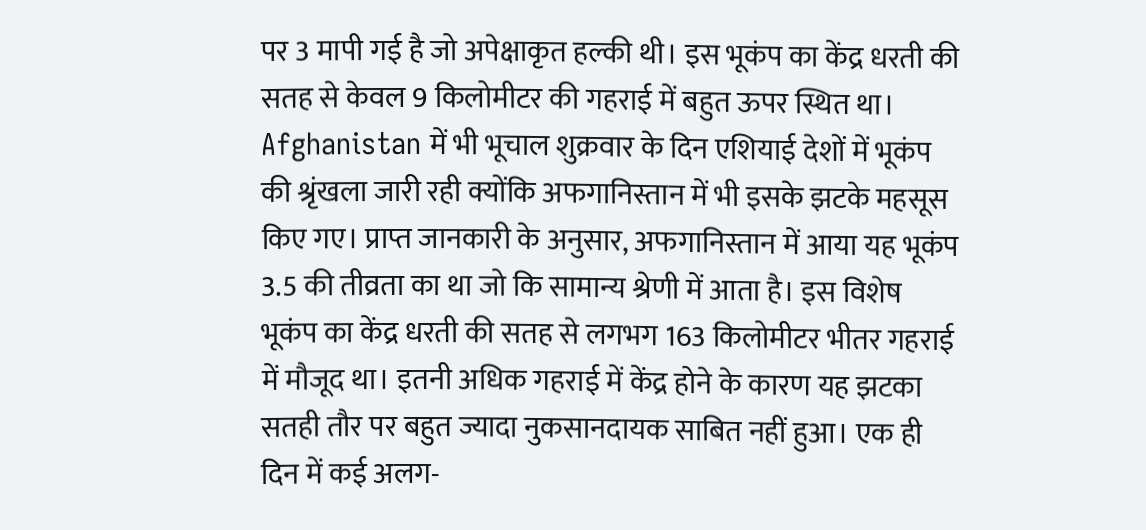पर 3 मापी गई है जो अपेक्षाकृत हल्की थी। इस भूकंप का केंद्र धरती की सतह से केवल 9 किलोमीटर की गहराई में बहुत ऊपर स्थित था।
Afghanistan में भी भूचाल शुक्रवार के दिन एशियाई देशों में भूकंप की श्रृंखला जारी रही क्योंकि अफगानिस्तान में भी इसके झटके महसूस किए गए। प्राप्त जानकारी के अनुसार, अफगानिस्तान में आया यह भूकंप 3.5 की तीव्रता का था जो कि सामान्य श्रेणी में आता है। इस विशेष भूकंप का केंद्र धरती की सतह से लगभग 163 किलोमीटर भीतर गहराई में मौजूद था। इतनी अधिक गहराई में केंद्र होने के कारण यह झटका सतही तौर पर बहुत ज्यादा नुकसानदायक साबित नहीं हुआ। एक ही दिन में कई अलग-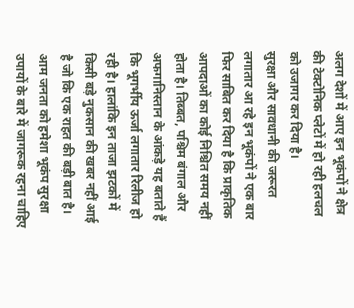अलग देशों में आए इन भूकंपों ने क्षेत्र की टेक्टोनिक प्लेटों में हो रही हलचल को उजागर कर दिया है।
सुरक्षा और सावधानी की जरूरत लगातार आ रहे इन भूकंपों ने एक बार फिर साबित कर दिया है कि प्राकृतिक आपदाओं का कोई निश्चित समय नहीं होता है। तिब्बत, पश्चिम बंगाल और अफगानिस्तान के आंकड़े यह बताते हैं कि भूगर्भीय ऊर्जा लगातार रिलीज हो रही है। हालांकि इन ताजा झटकों में किसी बड़े नुकसान की खबर नहीं आई है जो कि एक राहत की बड़ी बात है। आम जनता को हमेशा भूकंप सुरक्षा उपायों के बारे में जागरूक रहना चाहिए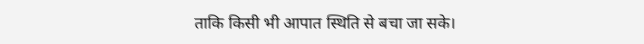ताकि किसी भी आपात स्थिति से बचा जा सके।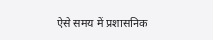ऐसे समय में प्रशासनिक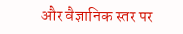और वैज्ञानिक स्तर पर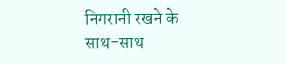निगरानी रखने के साथ-साथ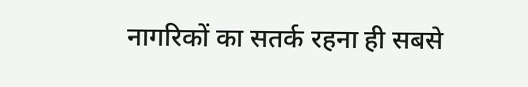नागरिकों का सतर्क रहना ही सबसे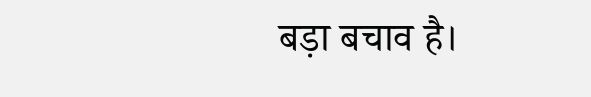बड़ा बचाव है।